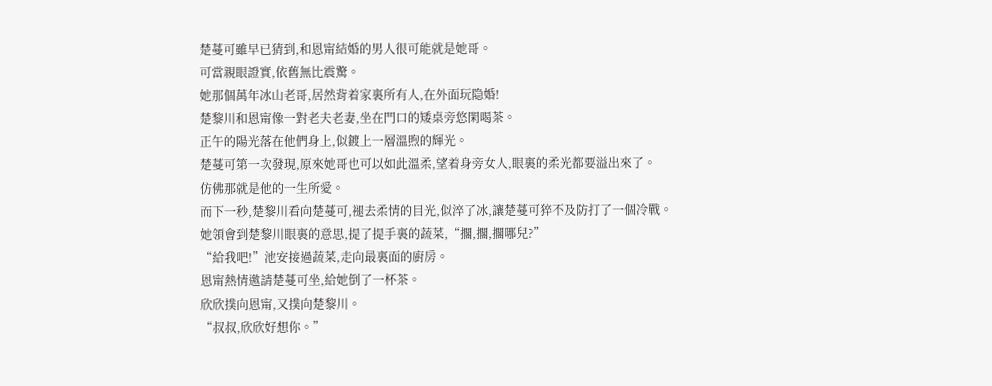楚蔓可雖早已猜到,和恩甯結婚的男人很可能就是她哥。
可當親眼證實,依舊無比震驚。
她那個萬年冰山老哥,居然背着家裏所有人,在外面玩隐婚!
楚黎川和恩甯像一對老夫老妻,坐在門口的矮桌旁悠閑喝茶。
正午的陽光落在他們身上,似鍍上一層溫煦的輝光。
楚蔓可第一次發現,原來她哥也可以如此溫柔,望着身旁女人,眼裏的柔光都要溢出來了。
仿佛那就是他的一生所愛。
而下一秒,楚黎川看向楚蔓可,褪去柔情的目光,似淬了冰,讓楚蔓可猝不及防打了一個冷戰。
她領會到楚黎川眼裏的意思,提了提手裏的蔬菜,“擱,擱,擱哪兒?”
“給我吧!”池安接過蔬菜,走向最裏面的廚房。
恩甯熱情邀請楚蔓可坐,給她倒了一杯茶。
欣欣撲向恩甯,又撲向楚黎川。
“叔叔,欣欣好想你。”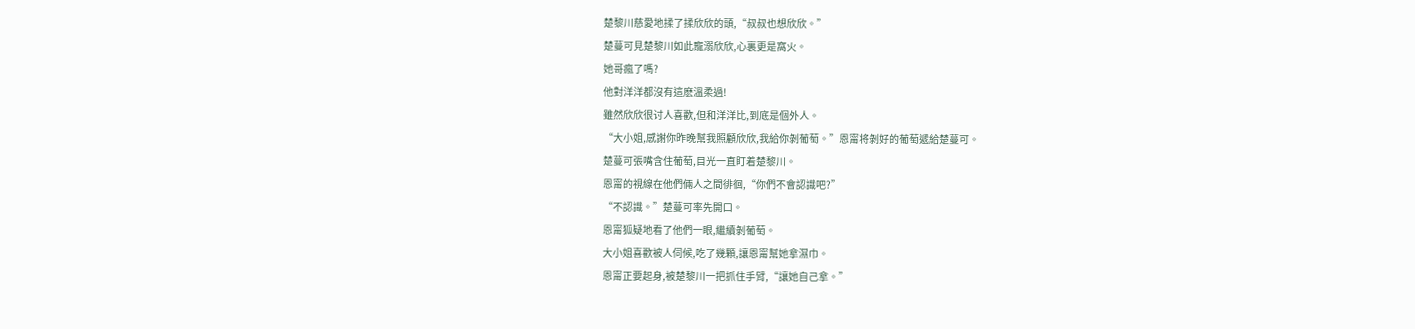楚黎川慈愛地揉了揉欣欣的頭,“叔叔也想欣欣。”
楚蔓可見楚黎川如此寵溺欣欣,心裏更是窩火。
她哥瘋了嗎?
他對洋洋都沒有這麽溫柔過!
雖然欣欣很讨人喜歡,但和洋洋比,到底是個外人。
“大小姐,感謝你昨晚幫我照顧欣欣,我給你剝葡萄。”恩甯将剝好的葡萄遞給楚蔓可。
楚蔓可張嘴含住葡萄,目光一直盯着楚黎川。
恩甯的視線在他們倆人之間徘徊,“你們不會認識吧?”
“不認識。”楚蔓可率先開口。
恩甯狐疑地看了他們一眼,繼續剝葡萄。
大小姐喜歡被人伺候,吃了幾顆,讓恩甯幫她拿濕巾。
恩甯正要起身,被楚黎川一把抓住手臂,“讓她自己拿。”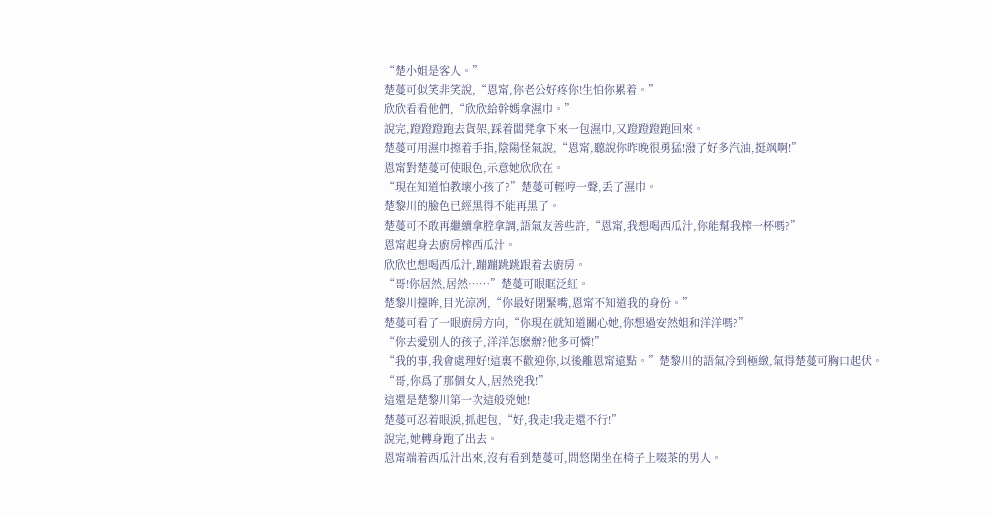“楚小姐是客人。”
楚蔓可似笑非笑說,“恩甯,你老公好疼你!生怕你累着。”
欣欣看看他們,“欣欣給幹媽拿濕巾。”
說完,蹬蹬蹬跑去貨架,踩着闆凳拿下來一包濕巾,又蹬蹬蹬跑回來。
楚蔓可用濕巾擦着手指,陰陽怪氣說,“恩甯,聽說你昨晚很勇猛!潑了好多汽油,挺飒啊!”
恩甯對楚蔓可使眼色,示意她欣欣在。
“現在知道怕教壞小孩了?”楚蔓可輕哼一聲,丢了濕巾。
楚黎川的臉色已經黑得不能再黑了。
楚蔓可不敢再繼續拿腔拿調,語氣友善些許,“恩甯,我想喝西瓜汁,你能幫我榨一杯嗎?”
恩甯起身去廚房榨西瓜汁。
欣欣也想喝西瓜汁,蹦蹦跳跳跟着去廚房。
“哥!你居然,居然……”楚蔓可眼眶泛紅。
楚黎川擡眸,目光涼冽,“你最好閉緊嘴,恩甯不知道我的身份。”
楚蔓可看了一眼廚房方向,“你現在就知道關心她,你想過安然姐和洋洋嗎?”
“你去愛别人的孩子,洋洋怎麽辦?他多可憐!”
“我的事,我會處理好!這裏不歡迎你,以後離恩甯遠點。”楚黎川的語氣冷到極緻,氣得楚蔓可胸口起伏。
“哥,你爲了那個女人,居然兇我!”
這還是楚黎川第一次這般兇她!
楚蔓可忍着眼淚,抓起包,“好,我走!我走還不行!”
說完,她轉身跑了出去。
恩甯端着西瓜汁出來,沒有看到楚蔓可,問悠閑坐在椅子上啜茶的男人。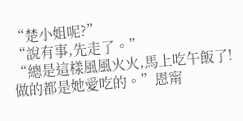“楚小姐呢?”
“說有事,先走了。”
“總是這樣風風火火,馬上吃午飯了!做的都是她愛吃的。”恩甯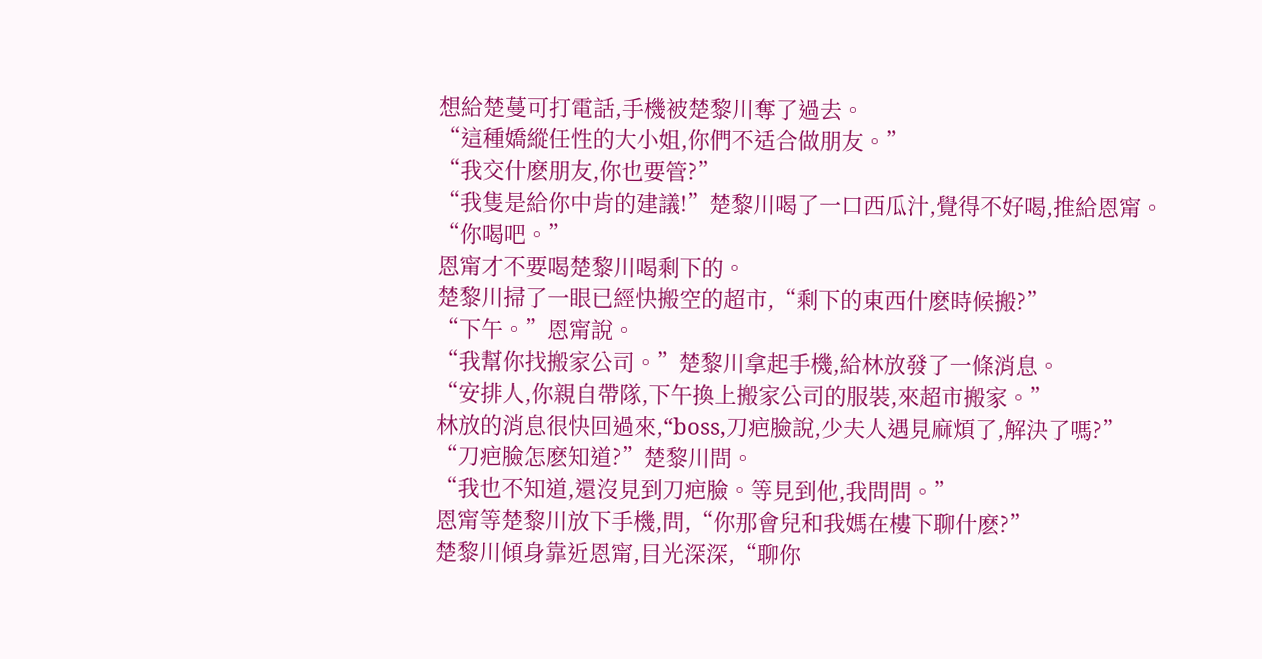想給楚蔓可打電話,手機被楚黎川奪了過去。
“這種嬌縱任性的大小姐,你們不适合做朋友。”
“我交什麽朋友,你也要管?”
“我隻是給你中肯的建議!”楚黎川喝了一口西瓜汁,覺得不好喝,推給恩甯。
“你喝吧。”
恩甯才不要喝楚黎川喝剩下的。
楚黎川掃了一眼已經快搬空的超市,“剩下的東西什麽時候搬?”
“下午。”恩甯說。
“我幫你找搬家公司。”楚黎川拿起手機,給林放發了一條消息。
“安排人,你親自帶隊,下午換上搬家公司的服裝,來超市搬家。”
林放的消息很快回過來,“boss,刀疤臉說,少夫人遇見麻煩了,解決了嗎?”
“刀疤臉怎麽知道?”楚黎川問。
“我也不知道,還沒見到刀疤臉。等見到他,我問問。”
恩甯等楚黎川放下手機,問,“你那會兒和我媽在樓下聊什麽?”
楚黎川傾身靠近恩甯,目光深深,“聊你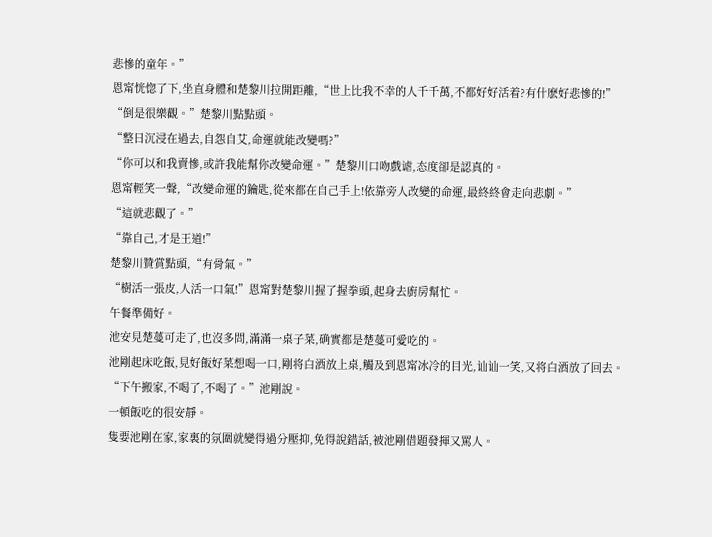悲慘的童年。”
恩甯恍惚了下,坐直身體和楚黎川拉開距離,“世上比我不幸的人千千萬,不都好好活着?有什麽好悲慘的!”
“倒是很樂觀。”楚黎川點點頭。
“整日沉浸在過去,自怨自艾,命運就能改變嗎?”
“你可以和我賣慘,或許我能幫你改變命運。”楚黎川口吻戲谑,态度卻是認真的。
恩甯輕笑一聲,“改變命運的鑰匙,從來都在自己手上!依靠旁人改變的命運,最終終會走向悲劇。”
“這就悲觀了。”
“靠自己,才是王道!”
楚黎川贊賞點頭,“有骨氣。”
“樹活一張皮,人活一口氣!”恩甯對楚黎川握了握拳頭,起身去廚房幫忙。
午餐準備好。
池安見楚蔓可走了,也沒多問,滿滿一桌子菜,确實都是楚蔓可愛吃的。
池剛起床吃飯,見好飯好菜想喝一口,剛将白酒放上桌,觸及到恩甯冰冷的目光,讪讪一笑,又将白酒放了回去。
“下午搬家,不喝了,不喝了。”池剛說。
一頓飯吃的很安靜。
隻要池剛在家,家裏的氛圍就變得過分壓抑,免得說錯話,被池剛借題發揮又罵人。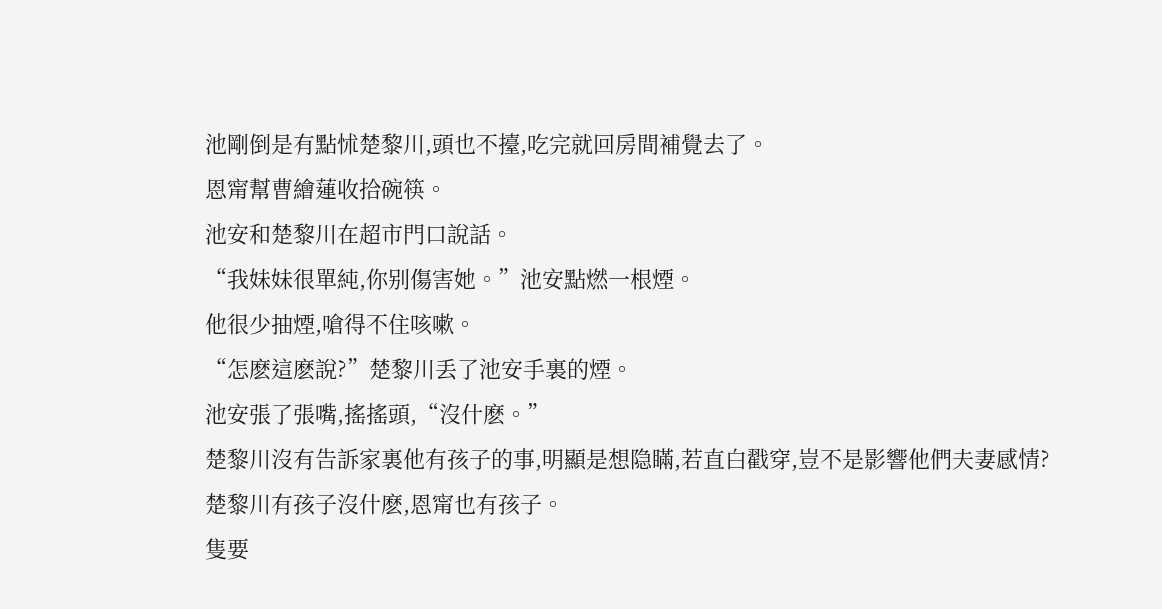池剛倒是有點怵楚黎川,頭也不擡,吃完就回房間補覺去了。
恩甯幫曹繪蓮收拾碗筷。
池安和楚黎川在超市門口說話。
“我妹妹很單純,你别傷害她。”池安點燃一根煙。
他很少抽煙,嗆得不住咳嗽。
“怎麽這麽說?”楚黎川丢了池安手裏的煙。
池安張了張嘴,搖搖頭,“沒什麽。”
楚黎川沒有告訴家裏他有孩子的事,明顯是想隐瞞,若直白戳穿,豈不是影響他們夫妻感情?
楚黎川有孩子沒什麽,恩甯也有孩子。
隻要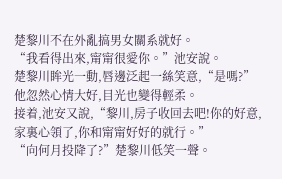楚黎川不在外亂搞男女關系就好。
“我看得出來,甯甯很愛你。”池安說。
楚黎川眸光一動,唇邊泛起一絲笑意,“是嗎?”
他忽然心情大好,目光也變得輕柔。
接着,池安又說,“黎川,房子收回去吧!你的好意,家裏心領了,你和甯甯好好的就行。”
“向何月投降了?”楚黎川低笑一聲。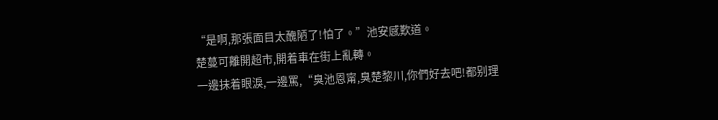“是啊,那張面目太醜陋了!怕了。”池安感歎道。
楚蔓可離開超市,開着車在街上亂轉。
一邊抹着眼淚,一邊罵,“臭池恩甯,臭楚黎川,你們好去吧!都别理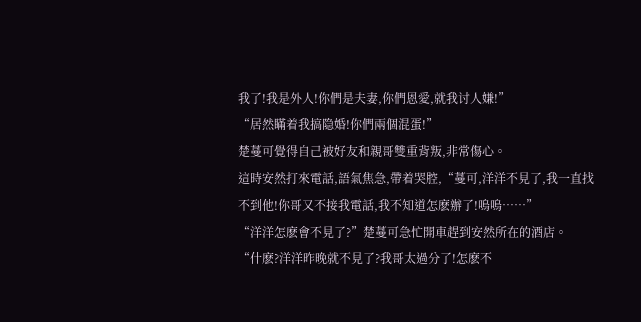我了!我是外人!你們是夫妻,你們恩愛,就我讨人嫌!”
“居然瞞着我搞隐婚!你們兩個混蛋!”
楚蔓可覺得自己被好友和親哥雙重背叛,非常傷心。
這時安然打來電話,語氣焦急,帶着哭腔,“蔓可,洋洋不見了,我一直找不到他!你哥又不接我電話,我不知道怎麽辦了!嗚嗚……”
“洋洋怎麽會不見了?”楚蔓可急忙開車趕到安然所在的酒店。
“什麽?洋洋昨晚就不見了?我哥太過分了!怎麽不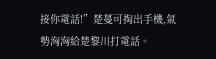接你電話!”楚蔓可掏出手機,氣勢洶洶給楚黎川打電話。